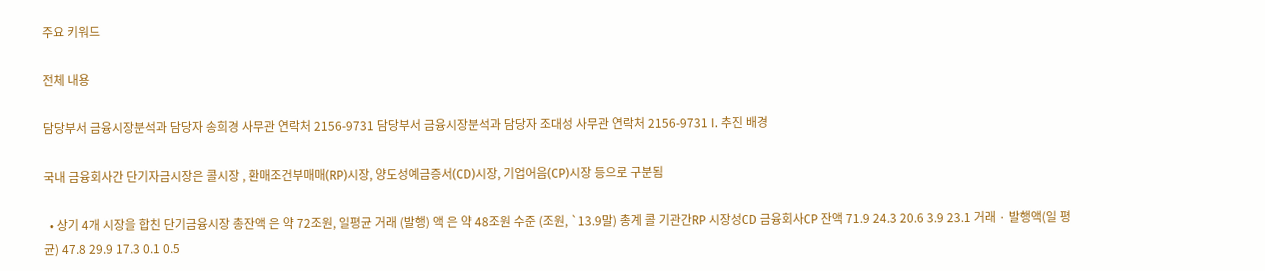주요 키워드

전체 내용

담당부서 금융시장분석과 담당자 송희경 사무관 연락처 2156-9731 담당부서 금융시장분석과 담당자 조대성 사무관 연락처 2156-9731 I. 추진 배경

국내 금융회사간 단기자금시장은 콜시장 , 환매조건부매매(RP)시장, 양도성예금증서(CD)시장, 기업어음(CP)시장 등으로 구분됨

  • 상기 4개 시장을 합친 단기금융시장 총잔액 은 약 72조원, 일평균 거래 (발행) 액 은 약 48조원 수준 (조원, `13.9말) 총계 콜 기관간RP 시장성CD 금융회사CP 잔액 71.9 24.3 20.6 3.9 23.1 거래 · 발행액(일 평균) 47.8 29.9 17.3 0.1 0.5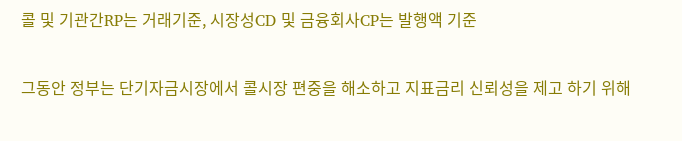콜 및 기관간RP는 거래기준, 시장성CD 및 금융회사CP는 발행액 기준

그동안 정부는 단기자금시장에서 콜시장 편중을 해소하고 지표금리 신뢰성을 제고 하기 위해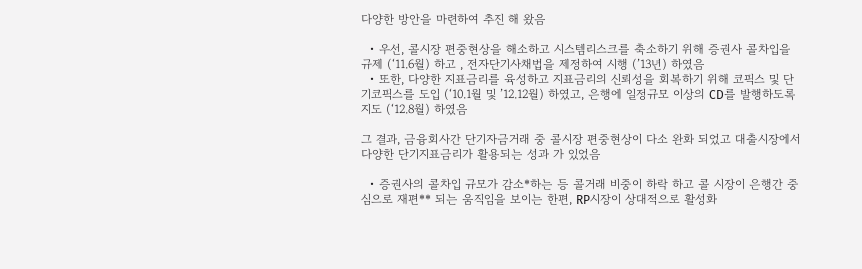다양한 방안을 마련하여 추진 해 왔음

  • 우선, 콜시장 편중현상을 해소하고 시스템리스크를 축소하기 위해 증권사 콜차입을 규제 (‘11.6월) 하고 , 전자단기사채법을 제정하여 시행 (’13년) 하였음
  • 또한, 다양한 지표금리를 육성하고 지표금리의 신뢰성을 회복하기 위해 코픽스 및 단기코픽스를 도입 (‘10.1월 및 ’12.12월) 하였고, 은행에 일정규모 이상의 CD를 발행하도록 지도 (‘12.8월) 하였음

그 결과, 금융회사간 단기자금거래 중 콜시장 편중현상이 다소 완화 되었고 대출시장에서 다양한 단기지표금리가 활용되는 성과 가 있었음

  • 증권사의 콜차입 규모가 감소*하는 등 콜거래 비중이 하락 하고 콜 시장이 은행간 중심으로 재편** 되는 움직임을 보이는 한편, RP시장이 상대적으로 활성화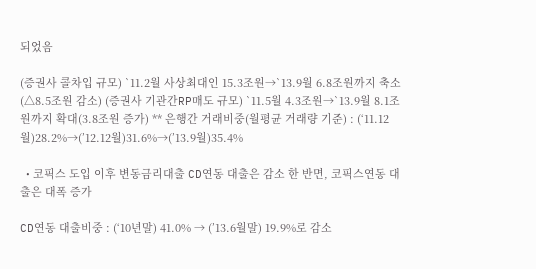되었음

(증권사 콜차입 규모) `11.2월 사상최대인 15.3조원→`13.9월 6.8조원까지 축소(△8.5조원 감소) (증권사 기관간RP매도 규모) `11.5월 4.3조원→`13.9월 8.1조원까지 확대(3.8조원 증가) ** 은행간 거래비중(월평균 거래량 기준) : (‘11.12월)28.2%→(’12.12월)31.6%→(’13.9월)35.4%

  • 코픽스 도입 이후 변동금리대출 CD연동 대출은 감소 한 반면, 코픽스연동 대출은 대폭 증가

CD연동 대출비중 : (‘10년말) 41.0% → (’13.6월말) 19.9%로 감소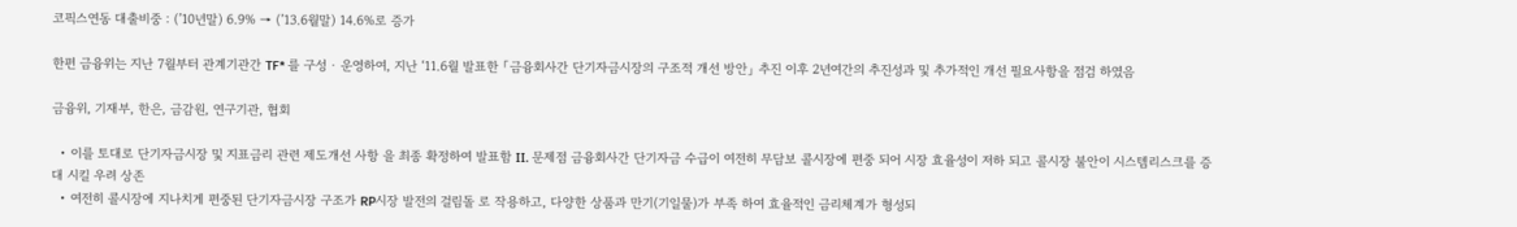코픽스연동 대출비중 : (’10년말) 6.9% → (’13.6월말) 14.6%로 증가

한편 금융위는 지난 7월부터 관계기관간 TF* 를 구성 · 운영하여, 지난 ‘11.6월 발표한 「금융회사간 단기자금시장의 구조적 개선 방안」 추진 이후 2년여간의 추진성과 및 추가적인 개선 필요사항을 점검 하였음

금융위, 기재부, 한은, 금감원, 연구기관, 협회

  • 이를 토대로 단기자금시장 및 지표금리 관련 제도개선 사항 을 최종 확정하여 발표함 II. 문제점 금융회사간 단기자금 수급이 여전히 무담보 콜시장에 편중 되어 시장 효율성이 저하 되고 콜시장 불안이 시스템리스크를 증대 시킬 우려 상존
  • 여전히 콜시장에 지나치게 편중된 단기자금시장 구조가 RP시장 발전의 걸림돌 로 작용하고, 다양한 상품과 만기(기일물)가 부족 하여 효율적인 금리체계가 형성되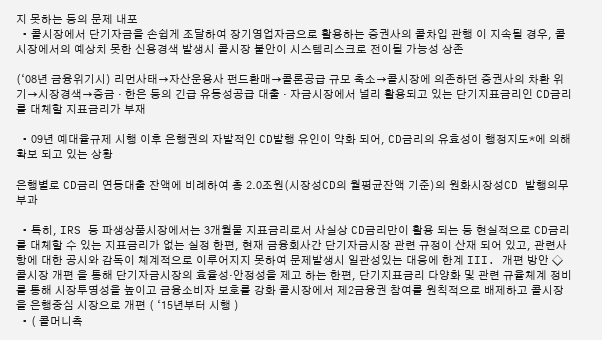지 못하는 등의 문제 내포
  • 콜시장에서 단기자금을 손쉽게 조달하여 장기영업자금으로 활용하는 증권사의 콜차입 관행 이 지속될 경우, 콜시장에서의 예상치 못한 신용경색 발생시 콜시장 불안이 시스템리스크로 전이될 가능성 상존

(‘08년 금융위기시) 리먼사태→자산운용사 펀드환매→콜론공급 규모 축소→콜시장에 의존하던 증권사의 차환 위기→시장경색→증금 · 한은 등의 긴급 유동성공급 대출 · 자금시장에서 널리 활용되고 있는 단기지표금리인 CD금리를 대체할 지표금리가 부재

  • 09년 예대율규제 시행 이후 은행권의 자발적인 CD발행 유인이 약화 되어, CD금리의 유효성이 행정지도*에 의해 확보 되고 있는 상황

은행별로 CD금리 연동대출 잔액에 비례하여 총 2.0조원(시장성CD의 월평균잔액 기준)의 원화시장성CD 발행의무 부과

  • 특히, IRS 등 파생상품시장에서는 3개월물 지표금리로서 사실상 CD금리만이 활용 되는 등 현실적으로 CD금리를 대체할 수 있는 지표금리가 없는 실정 한편, 현재 금융회사간 단기자금시장 관련 규정이 산재 되어 있고, 관련사항에 대한 공시와 감독이 체계적으로 이루어지지 못하여 문제발생시 일관성있는 대응에 한계 III. 개편 방안 ◇ 콜시장 개편 을 통해 단기자금시장의 효율성·안정성을 제고 하는 한편, 단기지표금리 다양화 및 관련 규율체계 정비 를 통해 시장투명성을 높이고 금융소비자 보호를 강화 콜시장에서 제2금융권 참여를 원칙적으로 배제하고 콜시장을 은행중심 시장으로 개편 ( ‘15년부터 시행 )
  • ( 콜머니측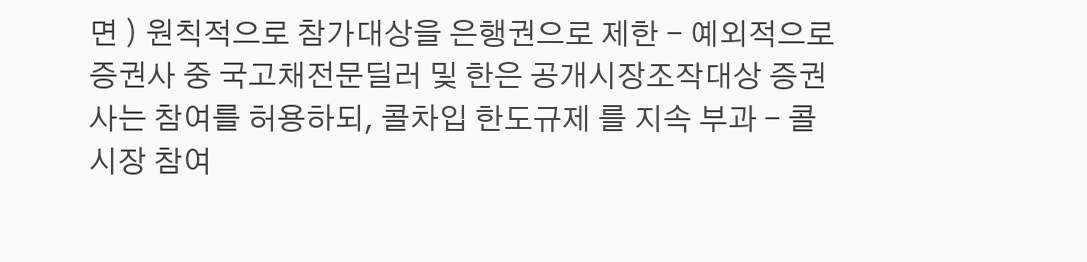면 ) 원칙적으로 참가대상을 은행권으로 제한 - 예외적으로 증권사 중 국고채전문딜러 및 한은 공개시장조작대상 증권사는 참여를 허용하되, 콜차입 한도규제 를 지속 부과 - 콜시장 참여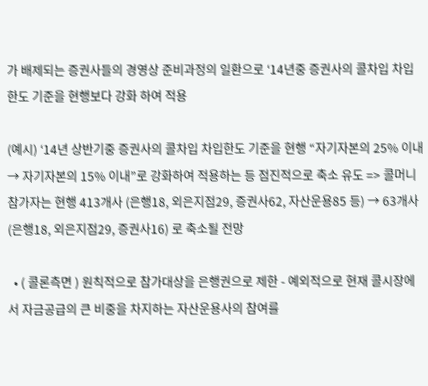가 배제되는 증권사들의 경영상 준비과정의 일환으로 ‘14년중 증권사의 콜차입 차입한도 기준을 현행보다 강화 하여 적용

(예시) ‘14년 상반기중 증권사의 콜차입 차입한도 기준을 현행 “자기자본의 25% 이내 → 자기자본의 15% 이내”로 강화하여 적용하는 등 점진적으로 축소 유도 => 콜머니 참가자는 현행 413개사 (은행18, 외은지점29, 증권사62, 자산운용85 등) → 63개사 (은행18, 외은지점29, 증권사16) 로 축소될 전망

  • ( 콜론측면 ) 원칙적으로 참가대상을 은행권으로 제한 - 예외적으로 현재 콜시장에서 자금공급의 큰 비중을 차지하는 자산운용사의 참여를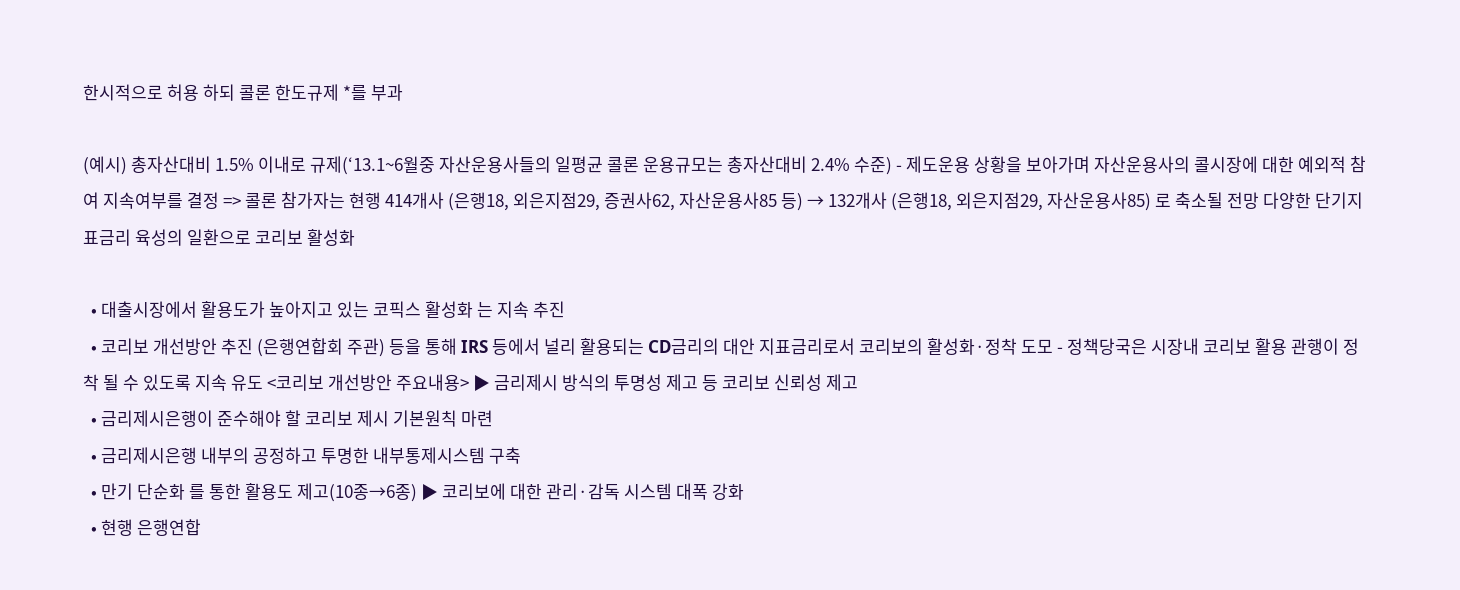한시적으로 허용 하되 콜론 한도규제 *를 부과

(예시) 총자산대비 1.5% 이내로 규제(‘13.1~6월중 자산운용사들의 일평균 콜론 운용규모는 총자산대비 2.4% 수준) - 제도운용 상황을 보아가며 자산운용사의 콜시장에 대한 예외적 참여 지속여부를 결정 => 콜론 참가자는 현행 414개사 (은행18, 외은지점29, 증권사62, 자산운용사85 등) → 132개사 (은행18, 외은지점29, 자산운용사85) 로 축소될 전망 다양한 단기지표금리 육성의 일환으로 코리보 활성화

  • 대출시장에서 활용도가 높아지고 있는 코픽스 활성화 는 지속 추진
  • 코리보 개선방안 추진 (은행연합회 주관) 등을 통해 IRS 등에서 널리 활용되는 CD금리의 대안 지표금리로서 코리보의 활성화·정착 도모 - 정책당국은 시장내 코리보 활용 관행이 정착 될 수 있도록 지속 유도 <코리보 개선방안 주요내용> ▶ 금리제시 방식의 투명성 제고 등 코리보 신뢰성 제고
  • 금리제시은행이 준수해야 할 코리보 제시 기본원칙 마련
  • 금리제시은행 내부의 공정하고 투명한 내부통제시스템 구축
  • 만기 단순화 를 통한 활용도 제고(10종→6종) ▶ 코리보에 대한 관리·감독 시스템 대폭 강화
  • 현행 은행연합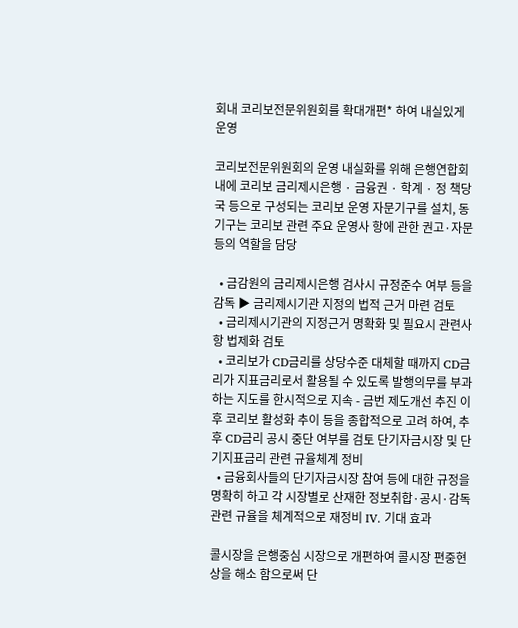회내 코리보전문위원회를 확대개편* 하여 내실있게 운영

코리보전문위원회의 운영 내실화를 위해 은행연합회 내에 코리보 금리제시은행 · 금융권 · 학계 · 정 책당국 등으로 구성되는 코리보 운영 자문기구를 설치, 동기구는 코리보 관련 주요 운영사 항에 관한 권고·자문 등의 역할을 담당

  • 금감원의 금리제시은행 검사시 규정준수 여부 등을 감독 ▶ 금리제시기관 지정의 법적 근거 마련 검토
  • 금리제시기관의 지정근거 명확화 및 필요시 관련사항 법제화 검토
  • 코리보가 CD금리를 상당수준 대체할 때까지 CD금리가 지표금리로서 활용될 수 있도록 발행의무를 부과하는 지도를 한시적으로 지속 - 금번 제도개선 추진 이후 코리보 활성화 추이 등을 종합적으로 고려 하여, 추후 CD금리 공시 중단 여부를 검토 단기자금시장 및 단기지표금리 관련 규율체계 정비
  • 금융회사들의 단기자금시장 참여 등에 대한 규정을 명확히 하고 각 시장별로 산재한 정보취합·공시·감독 관련 규율을 체계적으로 재정비 IV. 기대 효과

콜시장을 은행중심 시장으로 개편하여 콜시장 편중현상을 해소 함으로써 단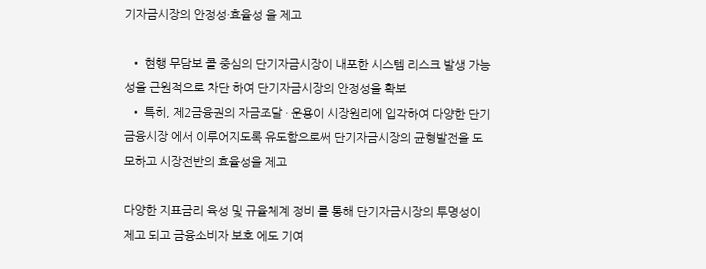기자금시장의 안정성·효율성 을 제고

  • 현행 무담보 콜 중심의 단기자금시장이 내포한 시스템 리스크 발생 가능성을 근원적으로 차단 하여 단기자금시장의 안정성을 확보
  • 특히, 제2금융권의 자금조달 · 운용이 시장원리에 입각하여 다양한 단기금융시장 에서 이루어지도록 유도함으로써 단기자금시장의 균형발전을 도모하고 시장전반의 효율성을 제고

다양한 지표금리 육성 및 규율체계 정비 를 통해 단기자금시장의 투명성이 제고 되고 금융소비자 보호 에도 기여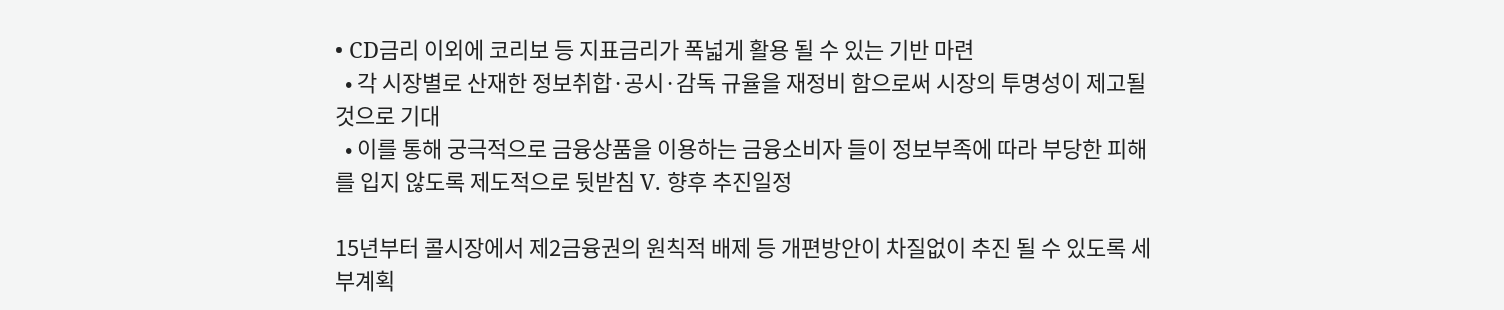• CD금리 이외에 코리보 등 지표금리가 폭넓게 활용 될 수 있는 기반 마련
  • 각 시장별로 산재한 정보취합·공시·감독 규율을 재정비 함으로써 시장의 투명성이 제고될 것으로 기대
  • 이를 통해 궁극적으로 금융상품을 이용하는 금융소비자 들이 정보부족에 따라 부당한 피해를 입지 않도록 제도적으로 뒷받침 V. 향후 추진일정

15년부터 콜시장에서 제2금융권의 원칙적 배제 등 개편방안이 차질없이 추진 될 수 있도록 세부계획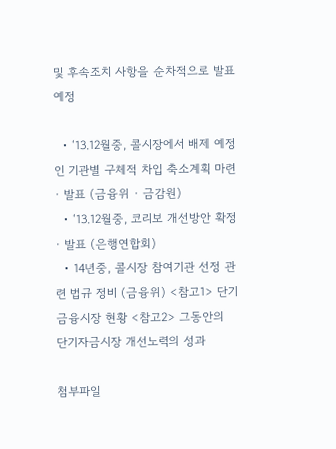및 후속조치 사항을 순차적으로 발표 예정

  • ‘13.12월중, 콜시장에서 배제 예정인 기관별 구체적 차입 축소계획 마련 · 발표 (금융위 · 금감원)
  • ‘13.12월중, 코리보 개선방안 확정 · 발표 (은행연합회)
  • 14년중, 콜시장 참여기관 선정 관련 법규 정비 (금융위) <참고1> 단기금융시장 현황 <참고2> 그동안의 단기자금시장 개선노력의 성과

첨부파일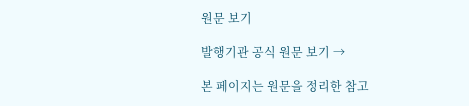원문 보기

발행기관 공식 원문 보기 →

본 페이지는 원문을 정리한 참고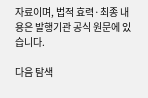자료이며, 법적 효력·최종 내용은 발행기관 공식 원문에 있습니다.

다음 탐색